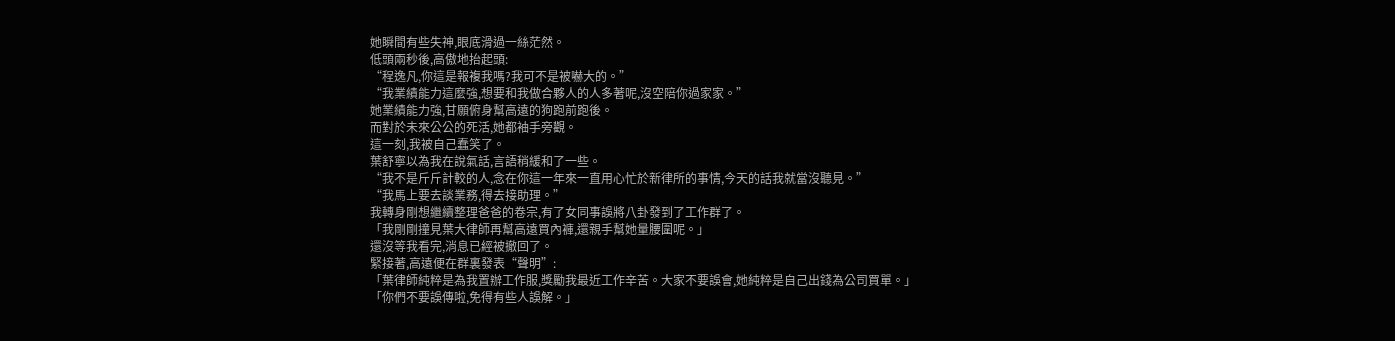她瞬間有些失神,眼底滑過一絲茫然。
低頭兩秒後,高傲地抬起頭:
“程逸凡,你這是報複我嗎?我可不是被嚇大的。”
“我業績能力這麼強,想要和我做合夥人的人多著呢,沒空陪你過家家。”
她業績能力強,甘願俯身幫高遠的狗跑前跑後。
而對於未來公公的死活,她都袖手旁觀。
這一刻,我被自己蠢笑了。
葉舒寧以為我在說氣話,言語稍緩和了一些。
“我不是斤斤計較的人,念在你這一年來一直用心忙於新律所的事情,今天的話我就當沒聽見。”
“我馬上要去談業務,得去接助理。”
我轉身剛想繼續整理爸爸的卷宗,有了女同事誤將八卦發到了工作群了。
「我剛剛撞見葉大律師再幫高遠買內褲,還親手幫她量腰圍呢。」
還沒等我看完,消息已經被撤回了。
緊接著,高遠便在群裏發表“聲明”:
「葉律師純粹是為我置辦工作服,獎勵我最近工作辛苦。大家不要誤會,她純粹是自己出錢為公司買單。」
「你們不要誤傳啦,免得有些人誤解。」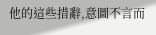他的這些措辭,意圖不言而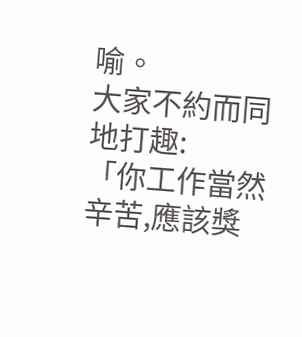喻。
大家不約而同地打趣:
「你工作當然辛苦,應該獎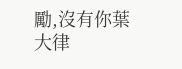勵,沒有你葉大律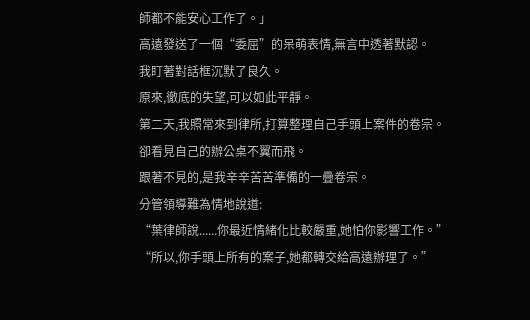師都不能安心工作了。」
高遠發送了一個“委屈”的呆萌表情,無言中透著默認。
我盯著對話框沉默了良久。
原來,徹底的失望,可以如此平靜。
第二天,我照常來到律所,打算整理自己手頭上案件的卷宗。
卻看見自己的辦公桌不翼而飛。
跟著不見的,是我辛辛苦苦準備的一疊卷宗。
分管領導難為情地說道:
“葉律師說......你最近情緒化比較嚴重,她怕你影響工作。”
“所以,你手頭上所有的案子,她都轉交給高遠辦理了。”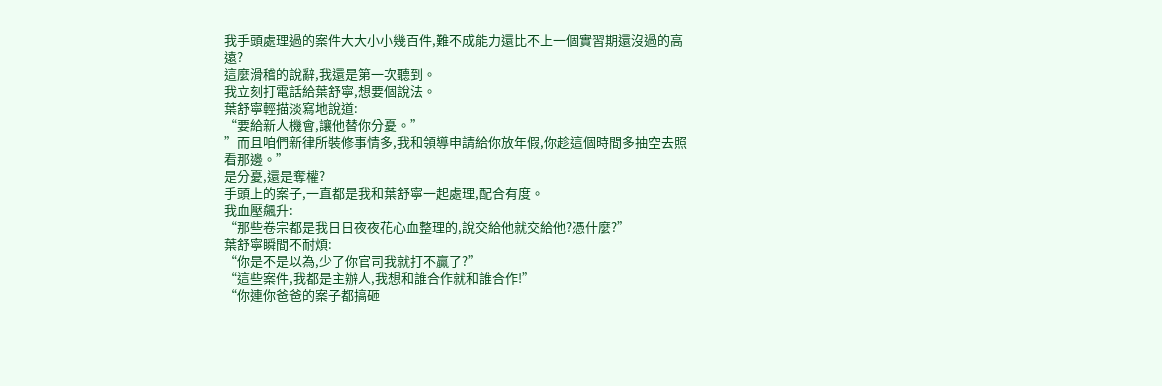我手頭處理過的案件大大小小幾百件,難不成能力還比不上一個實習期還沒過的高遠?
這麼滑稽的說辭,我還是第一次聽到。
我立刻打電話給葉舒寧,想要個說法。
葉舒寧輕描淡寫地說道:
“要給新人機會,讓他替你分憂。”
”而且咱們新律所裝修事情多,我和領導申請給你放年假,你趁這個時間多抽空去照看那邊。”
是分憂,還是奪權?
手頭上的案子,一直都是我和葉舒寧一起處理,配合有度。
我血壓飆升:
“那些卷宗都是我日日夜夜花心血整理的,說交給他就交給他?憑什麼?”
葉舒寧瞬間不耐煩:
“你是不是以為,少了你官司我就打不贏了?”
“這些案件,我都是主辦人,我想和誰合作就和誰合作!”
“你連你爸爸的案子都搞砸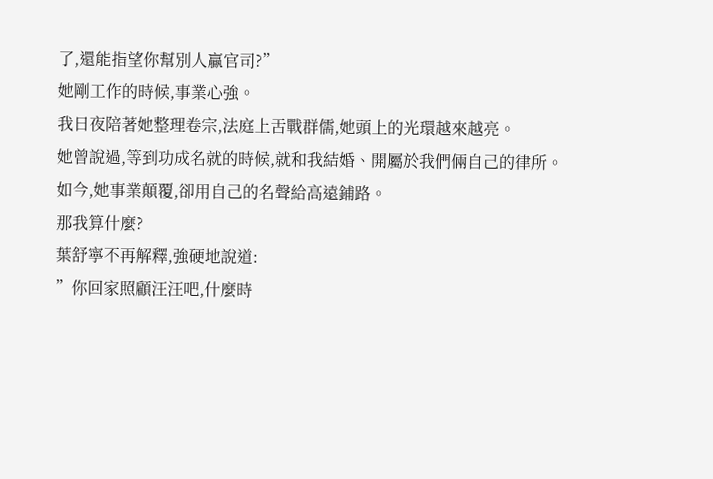了,還能指望你幫別人贏官司?”
她剛工作的時候,事業心強。
我日夜陪著她整理卷宗,法庭上舌戰群儒,她頭上的光環越來越亮。
她曾說過,等到功成名就的時候,就和我結婚、開屬於我們倆自己的律所。
如今,她事業顛覆,卻用自己的名聲給高遠鋪路。
那我算什麼?
葉舒寧不再解釋,強硬地說道:
”你回家照顧汪汪吧,什麼時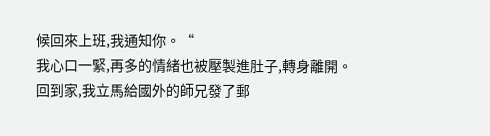候回來上班,我通知你。“
我心口一緊,再多的情緒也被壓製進肚子,轉身離開。
回到家,我立馬給國外的師兄發了郵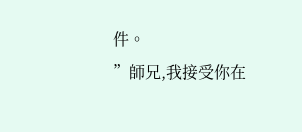件。
”師兄,我接受你在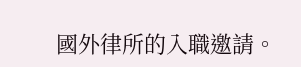國外律所的入職邀請。